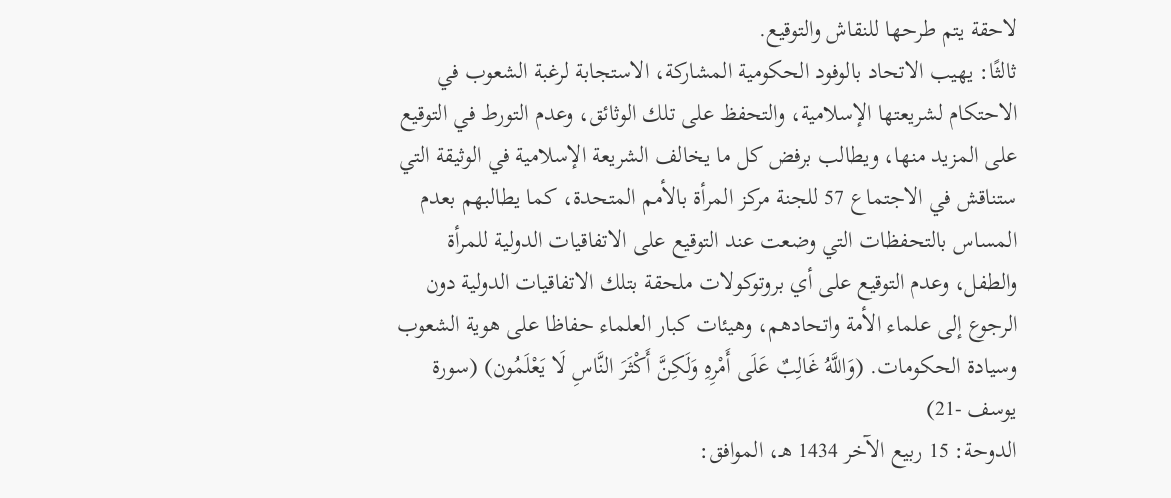لاحقة يتم طرحها للنقاش والتوقيع.
ثالثًا: يهيب الاتحاد بالوفود الحكومية المشاركة، الاستجابة لرغبة الشعوب في الاحتكام لشريعتها الإسلامية، والتحفظ على تلك الوثائق، وعدم التورط في التوقيع على المزيد منها، ويطالب برفض كل ما يخالف الشريعة الإسلامية في الوثيقة التي ستناقش في الاجتماع 57 للجنة مركز المرأة بالأمم المتحدة، كما يطالبهم بعدم المساس بالتحفظات التي وضعت عند التوقيع على الاتفاقيات الدولية للمرأة والطفل، وعدم التوقيع على أي بروتوكولات ملحقة بتلك الاتفاقيات الدولية دون الرجوع إلى علماء الأمة واتحادهم، وهيئات كبار العلماء حفاظا على هوية الشعوب وسيادة الحكومات. (وَاللَّهُ غَالِبٌ عَلَى أَمْرِهِ وَلَكِنَّ أَكْثَرَ النَّاسِ لَا يَعْلَمُون) (سورة يوسف -21)
الدوحة: 15 ربيع الآخر 1434 هـ، الموافق: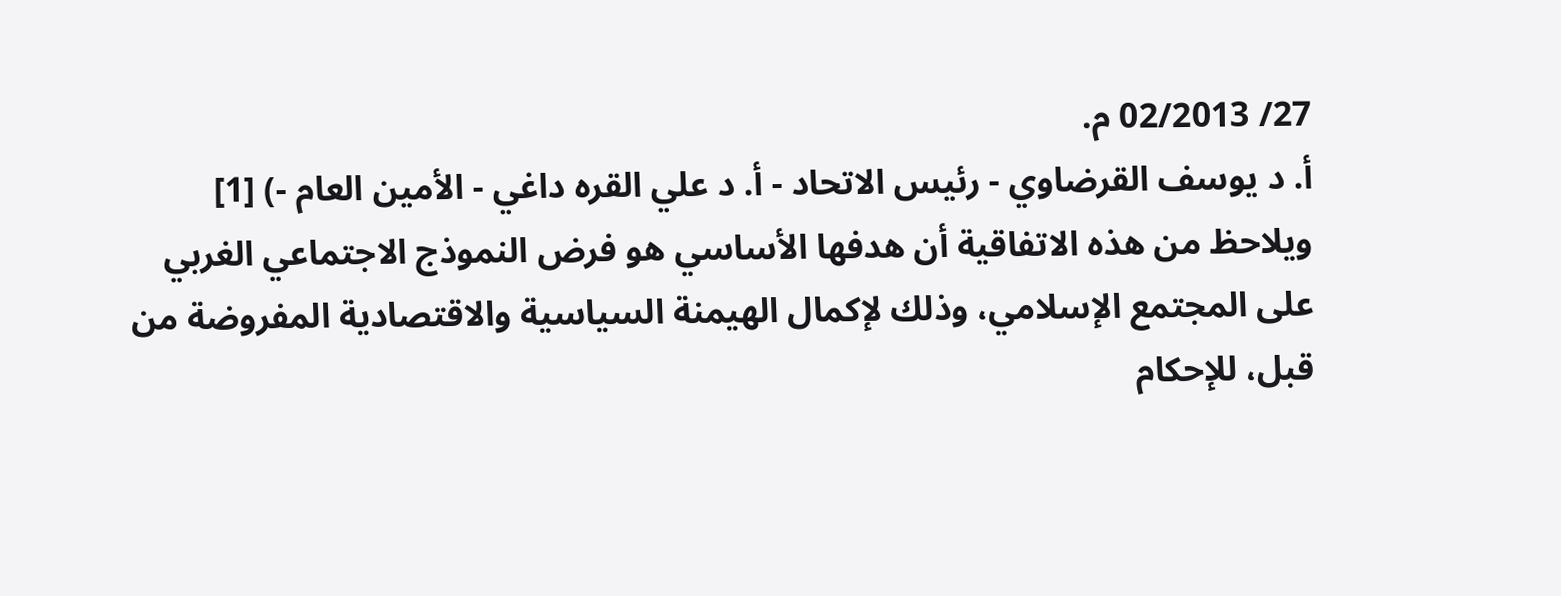27/ 02/2013 م.
أ. د يوسف القرضاوي - رئيس الاتحاد - أ. د علي القره داغي - الأمين العام -) [1]
ويلاحظ من هذه الاتفاقية أن هدفها الأساسي هو فرض النموذج الاجتماعي الغربي على المجتمع الإسلامي، وذلك لإكمال الهيمنة السياسية والاقتصادية المفروضة من قبل، للإحكام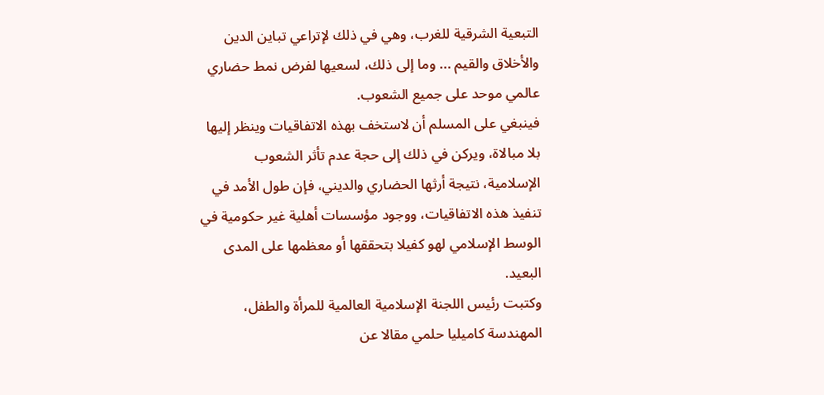التبعية الشرقية للغرب، وهي في ذلك لإتراعي تباين الدين والأخلاق والقيم ... وما إلى ذلك، لسعيها لفرض نمط حضاري عالمي موحد على جميع الشعوب.
فينبغي على المسلم أن لاستخف بهذه الاتفاقيات وينظر إليها بلا مبالاة، ويركن في ذلك إلى حجة عدم تأثر الشعوب الإسلامية، نتيجة أرثها الحضاري والديني، فإن طول الأمد في تنفيذ هذه الاتفاقيات، ووجود مؤسسات أهلية غير حكومية في الوسط الإسلامي لهو كفيلا بتحققها أو معظمها على المدى البعيد.
وكتبت رئيس اللجنة الإسلامية العالمية للمرأة والطفل، المهندسة كاميليا حلمي مقالا عن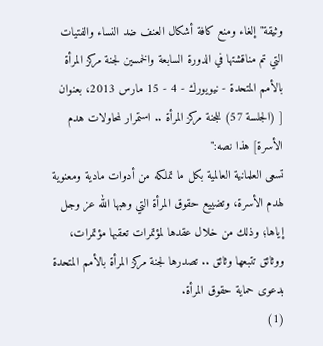وثيقة"إلغاء ومنع كافة أشكال العنف ضد النساء والفتيات التي تم مناقشتها في الدورة السابعة والخمسين لجنة مركز المرأة بالأمم المتحدة - نيويورك - 4 - 15 مارس 2013، بعنوان [ (الجلسة 57) للجنة مركز المرأة .. استمرار لمحاولات هدم الأسرة] هذا نصه:"
تسعى العلمانية العالمية بكل ما تملكه من أدوات مادية ومعنوية لهدم الأسرة، وتضييع حقوق المرأة التي وهبها الله عز وجل إياها؛ وذلك من خلال عقدها لمؤتمرات تعقبها مؤتمرات، ووثائق تتبعها وثائق .. تصدرها لجنة مركز المرأة بالأمم المتحدة بدعوى حماية حقوق المرأة.
(1)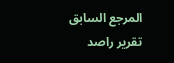المرجع السابق تقرير راصد